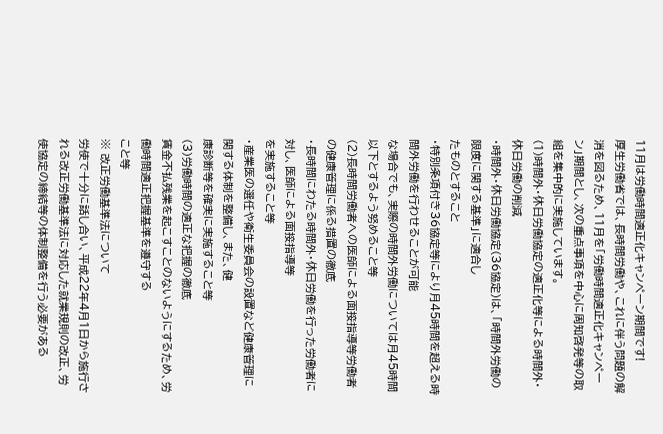11月は労働時間適正化キャンペーン期間です!
厚生労働省では、長時間労働や、これに伴う問題の解消を図るため、11月を「労働時間適正化キャンペーン」期間とし、次の重点事項を中心に周知啓発等の取組を集中的に実施しています。
(1)時間外・休日労働協定の適正化等による時間外・休日労働の削減
・時間外・休日労働協定(36協定)は、「時間外労働の限度に関する基準」に適合し
たものとすること
・特別条項付き36協定等により月45時間を超える時間外労働を行わせることが可能
な場合でも、実際の時間外労働については月45時間以下とするよう努めること等
(2)長時間労働者への医師による面接指導等労働者の健康管理に係る措置の徹底
・長時間にわたる時間外・休日労働を行った労働者に対し、医師による面接指導等
を実施すること等
・産業医の選任や衛生委員会の設置など健康管理に関する体制を整備し、また、健
康診断等を確実に実施すること等
(3)労働時間の適正な把握の徹底
賃金不払残業を起こすことのないようにするため、労働時間適正把握基準を遵守する
こと等
※ 改正労働基準法について
労使で十分に話し合い、平成22年4月1日から施行される改正労働基準法に対応した就業規則の改正、労使協定の締結等の体制整備を行う必要がある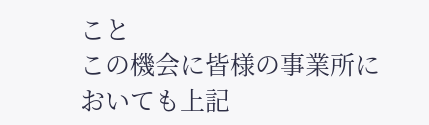こと
この機会に皆様の事業所においても上記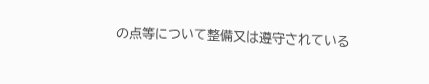の点等について整備又は遵守されている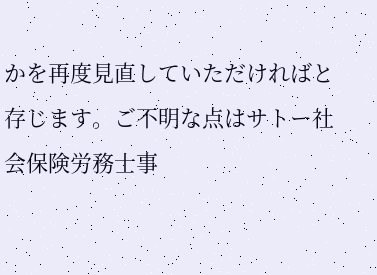かを再度見直していただければと存じます。ご不明な点はサトー社会保険労務士事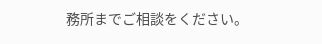務所までご相談をください。